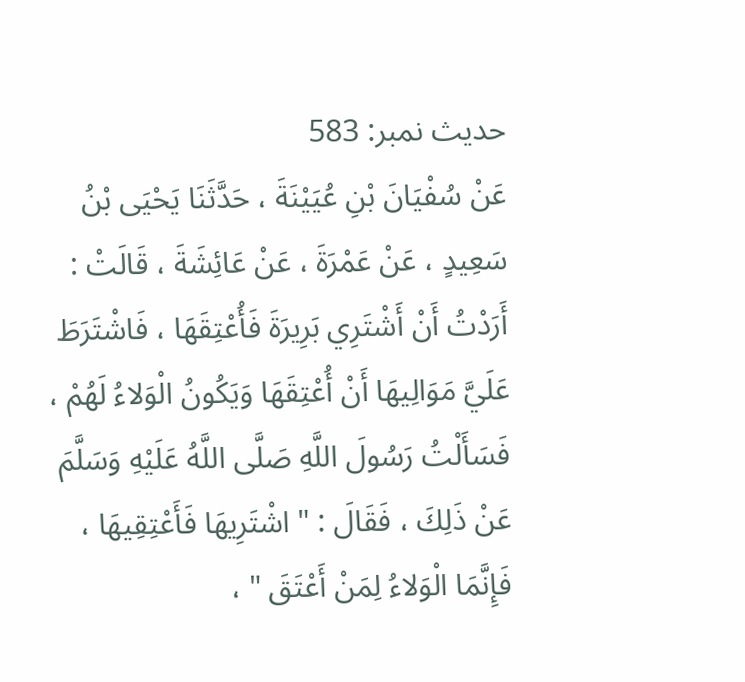حدیث نمبر: 583
عَنْ سُفْيَانَ بْنِ عُيَيْنَةَ ، حَدَّثَنَا يَحْيَى بْنُ سَعِيدٍ ، عَنْ عَمْرَةَ ، عَنْ عَائِشَةَ ، قَالَتْ : أَرَدْتُ أَنْ أَشْتَرِي بَرِيرَةَ فَأُعْتِقَهَا ، فَاشْتَرَطَ عَلَيَّ مَوَالِيهَا أَنْ أُعْتِقَهَا وَيَكُونُ الْوَلاءُ لَهُمْ ، فَسَأَلْتُ رَسُولَ اللَّهِ صَلَّى اللَّهُ عَلَيْهِ وَسَلَّمَ عَنْ ذَلِكَ ، فَقَالَ : " اشْتَرِيهَا فَأَعْتِقِيهَا ، فَإِنَّمَا الْوَلاءُ لِمَنْ أَعْتَقَ " ،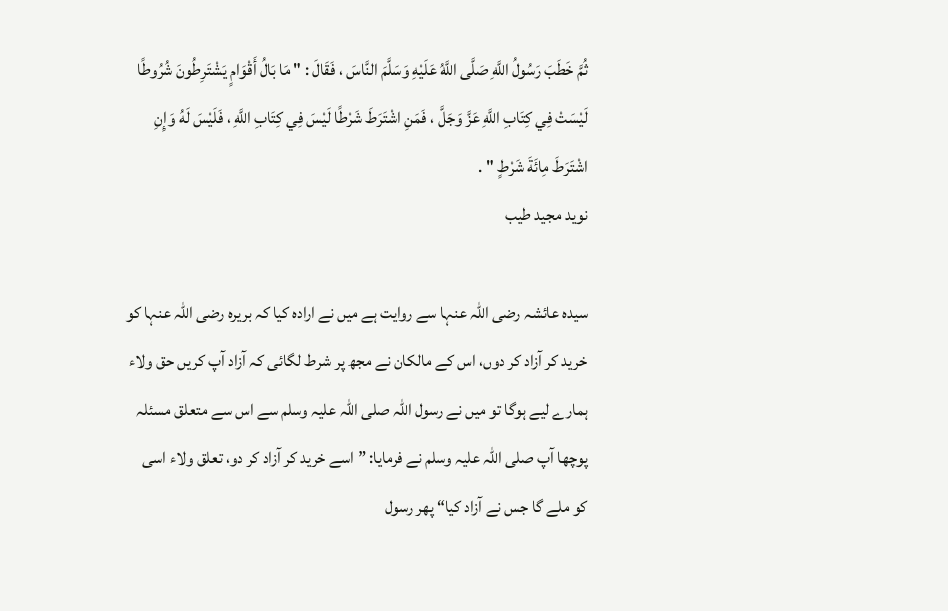ثُمَّ خَطَبَ رَسُولُ اللَّهِ صَلَّى اللَّهُ عَلَيْهِ وَسَلَّمَ النَّاسَ ، فَقَالَ : " مَا بَالُ أَقْوَامٍ يَشْتَرِطُونَ شُرُوطًا لَيْسَتْ فِي كِتَابِ اللَّهِ عَزَّ وَجَلَّ ، فَمَنِ اشْتَرَطَ شَرْطًا لَيْسَ فِي كِتَابِ اللَّهِ ، فَلَيْسَ لَهُ وَإِنِ اشْتَرَطَ مِائَةَ شَرْطٍ " .
نوید مجید طیب

سیدہ عائشہ رضی اللہ عنہا سے روایت ہے میں نے ارادہ کیا کہ بریرہ رضی اللہ عنہا کو خرید کر آزاد کر دوں، اس کے مالکان نے مجھ پر شرط لگائی کہ آزاد آپ کریں حق ولاء ہمارے لیے ہوگا تو میں نے رسول اللہ صلی اللہ علیہ وسلم سے اس سے متعلق مسئلہ پوچھا آپ صلی اللہ علیہ وسلم نے فرمایا: ”اسے خرید کر آزاد کر دو، تعلق ولاء اسی کو ملے گا جس نے آزاد کیا“ پھر رسول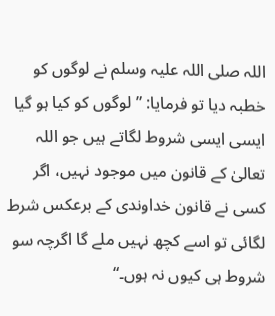اللہ صلی اللہ علیہ وسلم نے لوگوں کو خطبہ دیا تو فرمایا: ”لوگوں کو کیا ہو گیا ایسی ایسی شروط لگاتے ہیں جو اللہ تعالیٰ کے قانون میں موجود نہیں، اگر کسی نے قانون خداوندی کے برعکس شرط لگائی تو اسے کچھ نہیں ملے گا اگرچہ سو شروط ہی کیوں نہ ہوں۔“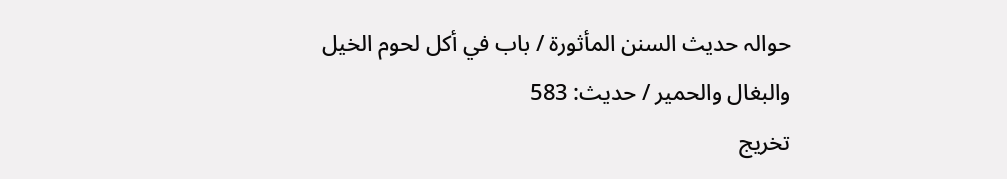حوالہ حدیث السنن المأثورة / باب في أكل لحوم الخيل والبغال والحمير / حدیث: 583
تخریج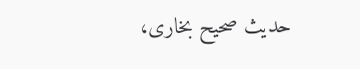حدیث صحیح بخاری،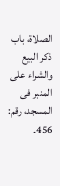الصلاة، باب ذکر البیع والشراء علی المنبر فی المسجد، رقم: 456۔